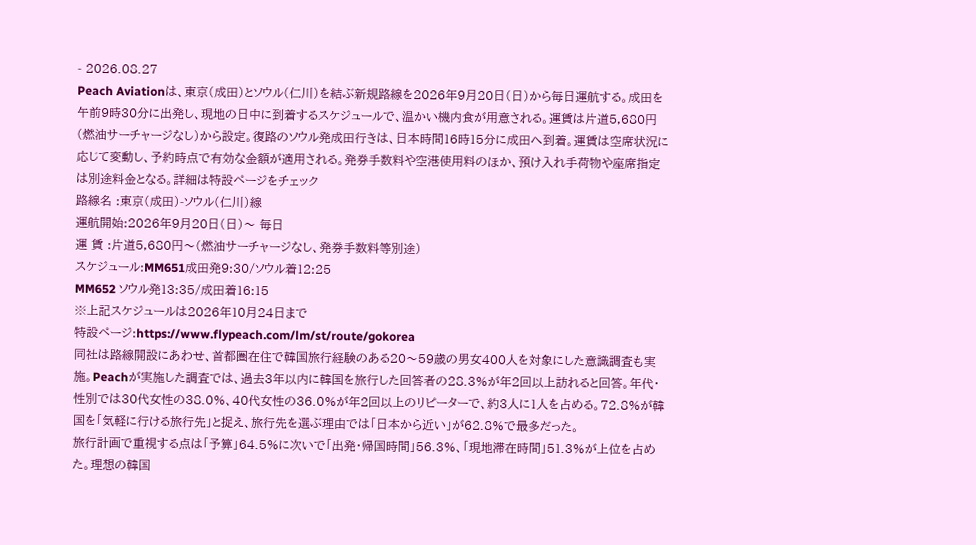- 2026.08.27
Peach Aviationは、東京(成田)とソウル(仁川)を結ぶ新規路線を2026年9月20日(日)から毎日運航する。成田を午前9時30分に出発し、現地の日中に到着するスケジュールで、温かい機内食が用意される。運賃は片道5,680円(燃油サーチャージなし)から設定。復路のソウル発成田行きは、日本時間16時15分に成田へ到着。運賃は空席状況に応じて変動し、予約時点で有効な金額が適用される。発券手数料や空港使用料のほか、預け入れ手荷物や座席指定は別途料金となる。詳細は特設ページをチェック
路線名 :東京(成田)-ソウル(仁川)線
運航開始:2026年9月20日(日)〜 毎日
運 賃 :片道5,680円〜(燃油サーチャージなし、発券手数料等別途)
スケジュール:MM651成田発9:30/ソウル着12:25
MM652 ソウル発13:35/成田着16:15
※上記スケジュールは2026年10月24日まで
特設ページ:https://www.flypeach.com/lm/st/route/gokorea
同社は路線開設にあわせ、首都圏在住で韓国旅行経験のある20〜59歳の男女400人を対象にした意識調査も実施。Peachが実施した調査では、過去3年以内に韓国を旅行した回答者の28.3%が年2回以上訪れると回答。年代・性別では30代女性の38.0%、40代女性の36.0%が年2回以上のリピーターで、約3人に1人を占める。72.8%が韓国を「気軽に行ける旅行先」と捉え、旅行先を選ぶ理由では「日本から近い」が62.8%で最多だった。
旅行計画で重視する点は「予算」64.5%に次いで「出発・帰国時間」56.3%、「現地滞在時間」51.3%が上位を占めた。理想の韓国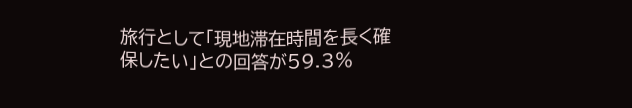旅行として「現地滞在時間を長く確保したい」との回答が59.3%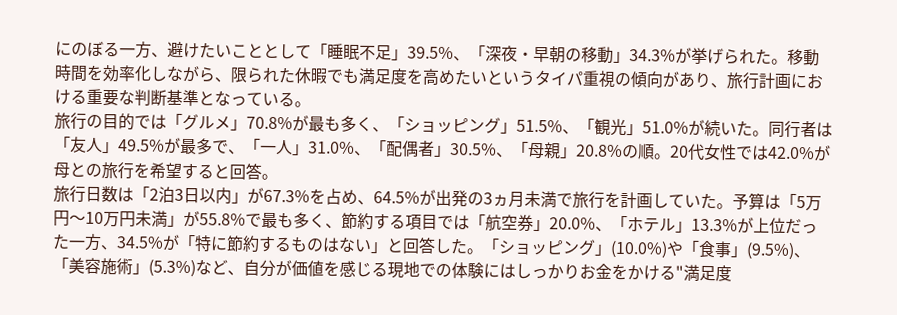にのぼる一方、避けたいこととして「睡眠不足」39.5%、「深夜・早朝の移動」34.3%が挙げられた。移動時間を効率化しながら、限られた休暇でも満足度を高めたいというタイパ重視の傾向があり、旅行計画における重要な判断基準となっている。
旅行の目的では「グルメ」70.8%が最も多く、「ショッピング」51.5%、「観光」51.0%が続いた。同行者は「友人」49.5%が最多で、「一人」31.0%、「配偶者」30.5%、「母親」20.8%の順。20代女性では42.0%が母との旅行を希望すると回答。
旅行日数は「2泊3日以内」が67.3%を占め、64.5%が出発の3ヵ月未満で旅行を計画していた。予算は「5万円〜10万円未満」が55.8%で最も多く、節約する項目では「航空券」20.0%、「ホテル」13.3%が上位だった一方、34.5%が「特に節約するものはない」と回答した。「ショッピング」(10.0%)や「食事」(9.5%)、「美容施術」(5.3%)など、自分が価値を感じる現地での体験にはしっかりお金をかける"満足度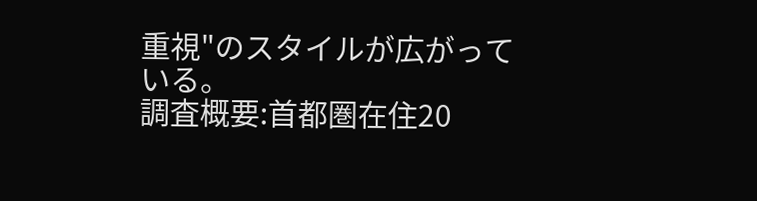重視"のスタイルが広がっている。
調査概要:首都圏在住20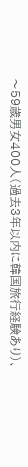〜59歳男女400人(過去3年以内に韓国旅行経験あり)、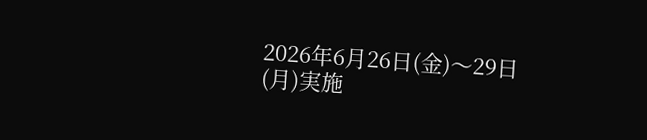2026年6月26日(金)〜29日(月)実施